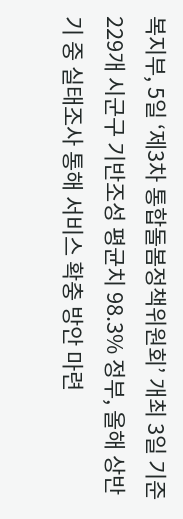복지부, 5일 ‘제3차 통합돌봄정책위원회’ 개최 3일 기준 229개 시군구 기반조성 평균치 98.3% 정부, 올해 상반기 중 실태조사 통해 서비스 확충 방안 마련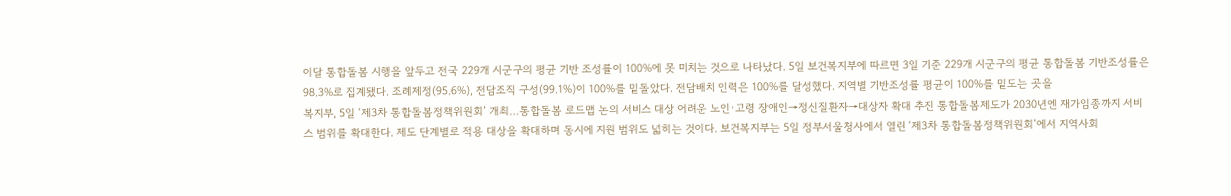이달 통합돌봄 시행을 앞두고 전국 229개 시군구의 평균 기반 조성률이 100%에 못 미치는 것으로 나타났다. 5일 보건복지부에 따르면 3일 기준 229개 시군구의 평균 통합돌봄 기반조성률은 98.3%로 집계됐다. 조례제정(95.6%), 전담조직 구성(99.1%)이 100%를 밑돌았다. 전담배치 인력은 100%를 달성했다. 지역별 기반조성률 평균이 100%를 밑도는 곳을
복지부, 5일 ‘제3차 통합돌봄정책위원회’ 개최…통합돌봄 로드맵 논의 서비스 대상 어려운 노인·고령 장애인→정신질환자→대상자 확대 추진 통합돌봄제도가 2030년엔 재가임종까지 서비스 범위를 확대한다. 제도 단계별로 적용 대상을 확대하며 동시에 지원 범위도 넓히는 것이다. 보건복지부는 5일 정부서울청사에서 열린 ‘제3차 통합돌봄정책위원회’에서 지역사회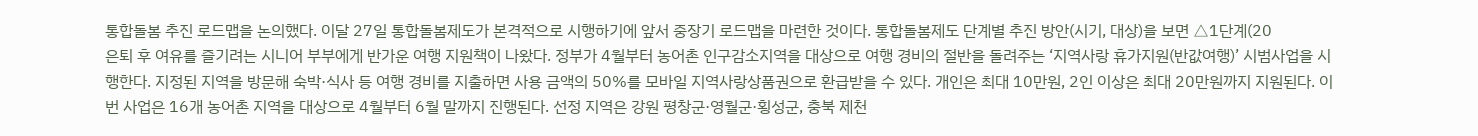통합돌봄 추진 로드맵을 논의했다. 이달 27일 통합돌봄제도가 본격적으로 시행하기에 앞서 중장기 로드맵을 마련한 것이다. 통합돌봄제도 단계별 추진 방안(시기, 대상)을 보면 △1단계(20
은퇴 후 여유를 즐기려는 시니어 부부에게 반가운 여행 지원책이 나왔다. 정부가 4월부터 농어촌 인구감소지역을 대상으로 여행 경비의 절반을 돌려주는 ‘지역사랑 휴가지원(반값여행)’ 시범사업을 시행한다. 지정된 지역을 방문해 숙박·식사 등 여행 경비를 지출하면 사용 금액의 50%를 모바일 지역사랑상품권으로 환급받을 수 있다. 개인은 최대 10만원, 2인 이상은 최대 20만원까지 지원된다. 이번 사업은 16개 농어촌 지역을 대상으로 4월부터 6월 말까지 진행된다. 선정 지역은 강원 평창군·영월군·횡성군, 충북 제천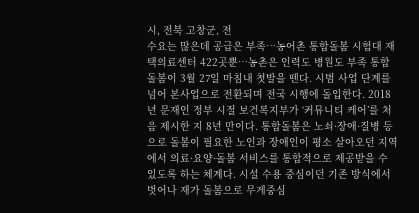시, 전북 고창군, 전
수요는 많은데 공급은 부족…농어촌 통합돌봄 시험대 재택의료센터 422곳뿐…농촌은 인력도 병원도 부족 통합돌봄이 3월 27일 마침내 첫발을 뗀다. 시범 사업 단계를 넘어 본사업으로 전환되며 전국 시행에 돌입한다. 2018년 문재인 정부 시절 보건복지부가 ‘커뮤니티 케어’를 처음 제시한 지 8년 만이다. 통합돌봄은 노쇠·장애·질병 등으로 돌봄이 필요한 노인과 장애인이 평소 살아오던 지역에서 의료·요양·돌봄 서비스를 통합적으로 제공받을 수 있도록 하는 체계다. 시설 수용 중심이던 기존 방식에서 벗어나 재가 돌봄으로 무게중심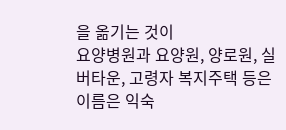을 옮기는 것이
요양병원과 요양원, 양로원, 실버타운, 고령자 복지주택 등은 이름은 익숙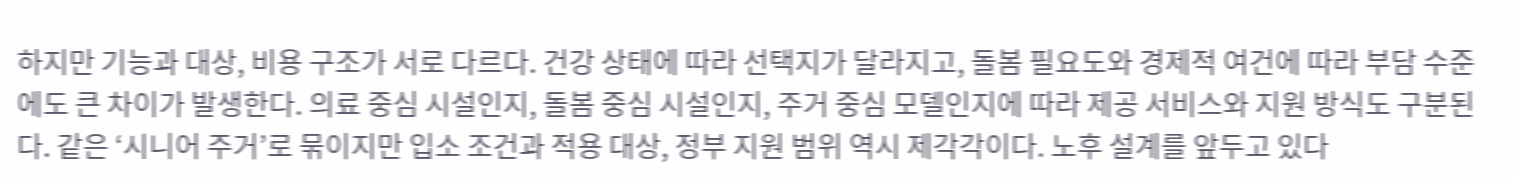하지만 기능과 대상, 비용 구조가 서로 다르다. 건강 상태에 따라 선택지가 달라지고, 돌봄 필요도와 경제적 여건에 따라 부담 수준에도 큰 차이가 발생한다. 의료 중심 시설인지, 돌봄 중심 시설인지, 주거 중심 모델인지에 따라 제공 서비스와 지원 방식도 구분된다. 같은 ‘시니어 주거’로 묶이지만 입소 조건과 적용 대상, 정부 지원 범위 역시 제각각이다. 노후 설계를 앞두고 있다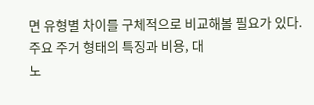면 유형별 차이를 구체적으로 비교해볼 필요가 있다. 주요 주거 형태의 특징과 비용, 대
노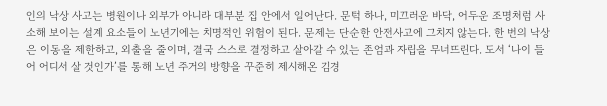인의 낙상 사고는 병원이나 외부가 아니라 대부분 집 안에서 일어난다. 문턱 하나, 미끄러운 바닥, 어두운 조명처럼 사소해 보이는 설계 요소들이 노년기에는 치명적인 위험이 된다. 문제는 단순한 안전사고에 그치지 않는다. 한 번의 낙상은 이동을 제한하고, 외출을 줄이며, 결국 스스로 결정하고 살아갈 수 있는 존엄과 자립을 무너뜨린다. 도서 ‘나이 들어 어디서 살 것인가’를 통해 노년 주거의 방향을 꾸준히 제시해온 김경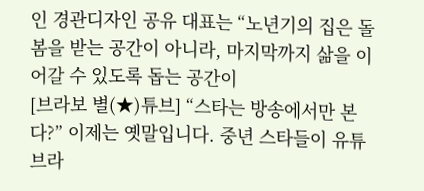인 경관디자인 공유 대표는 “노년기의 집은 돌봄을 받는 공간이 아니라, 마지막까지 삶을 이어갈 수 있도록 돕는 공간이
[브라보 별(★)튜브] “스타는 방송에서만 본다?” 이제는 옛말입니다. 중년 스타들이 유튜브라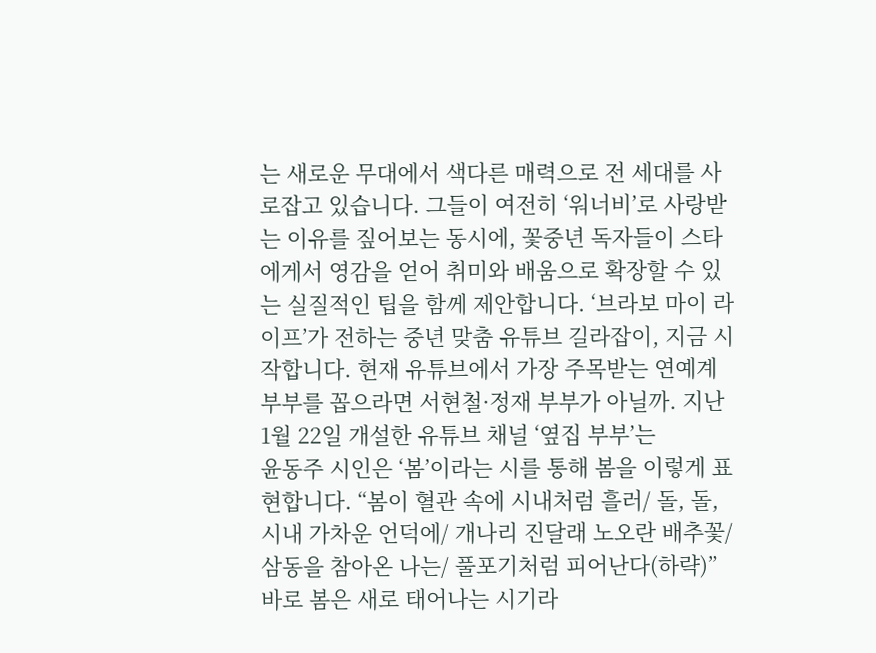는 새로운 무대에서 색다른 매력으로 전 세대를 사로잡고 있습니다. 그들이 여전히 ‘워너비’로 사랑받는 이유를 짚어보는 동시에, 꽃중년 독자들이 스타에게서 영감을 얻어 취미와 배움으로 확장할 수 있는 실질적인 팁을 함께 제안합니다. ‘브라보 마이 라이프’가 전하는 중년 맞춤 유튜브 길라잡이, 지금 시작합니다. 현재 유튜브에서 가장 주목받는 연예계 부부를 꼽으라면 서현철·정재 부부가 아닐까. 지난 1월 22일 개설한 유튜브 채널 ‘옆집 부부’는
윤동주 시인은 ‘봄’이라는 시를 통해 봄을 이렇게 표현합니다. “봄이 혈관 속에 시내처럼 흘러/ 돌, 돌, 시내 가차운 언덕에/ 개나리 진달래 노오란 배추꽃/ 삼동을 참아온 나는/ 풀포기처럼 피어난다(하략)” 바로 봄은 새로 태어나는 시기라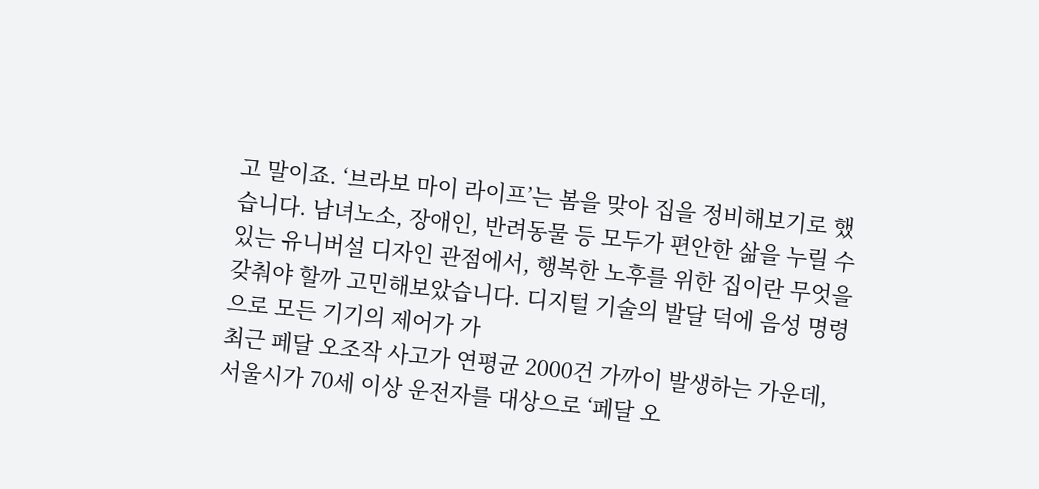고 말이죠. ‘브라보 마이 라이프’는 봄을 맞아 집을 정비해보기로 했습니다. 남녀노소, 장애인, 반려동물 등 모두가 편안한 삶을 누릴 수 있는 유니버설 디자인 관점에서, 행복한 노후를 위한 집이란 무엇을 갖춰야 할까 고민해보았습니다. 디지털 기술의 발달 덕에 음성 명령으로 모든 기기의 제어가 가
최근 페달 오조작 사고가 연평균 2000건 가까이 발생하는 가운데, 서울시가 70세 이상 운전자를 대상으로 ‘페달 오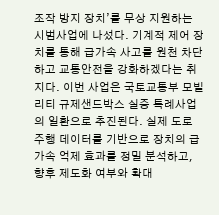조작 방지 장치’를 무상 지원하는 시범사업에 나섰다. 기계적 제어 장치를 통해 급가속 사고를 원천 차단하고 교통안전을 강화하겠다는 취지다. 이번 사업은 국토교통부 모빌리티 규제샌드박스 실증 특례사업의 일환으로 추진된다. 실제 도로 주행 데이터를 기반으로 장치의 급가속 억제 효과를 정밀 분석하고, 향후 제도화 여부와 확대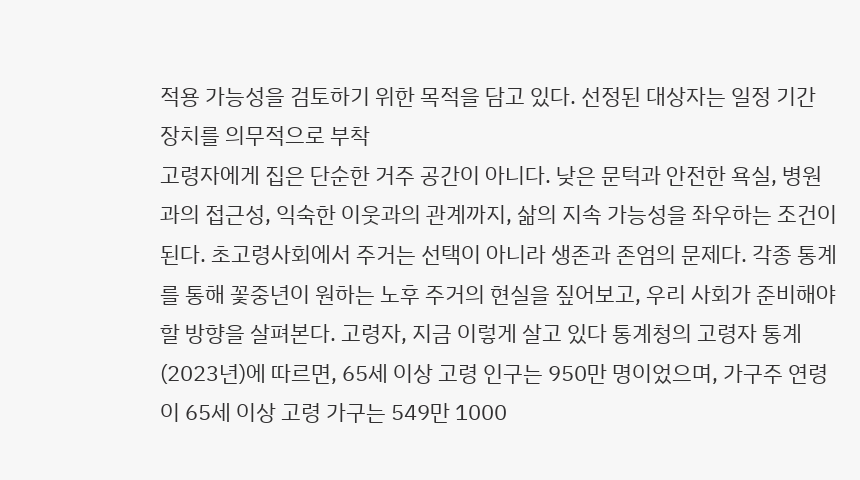적용 가능성을 검토하기 위한 목적을 담고 있다. 선정된 대상자는 일정 기간 장치를 의무적으로 부착
고령자에게 집은 단순한 거주 공간이 아니다. 낮은 문턱과 안전한 욕실, 병원과의 접근성, 익숙한 이웃과의 관계까지, 삶의 지속 가능성을 좌우하는 조건이 된다. 초고령사회에서 주거는 선택이 아니라 생존과 존엄의 문제다. 각종 통계를 통해 꽃중년이 원하는 노후 주거의 현실을 짚어보고, 우리 사회가 준비해야 할 방향을 살펴본다. 고령자, 지금 이렇게 살고 있다 통계청의 고령자 통계(2023년)에 따르면, 65세 이상 고령 인구는 950만 명이었으며, 가구주 연령이 65세 이상 고령 가구는 549만 1000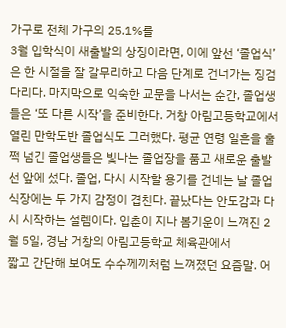가구로 전체 가구의 25.1%를
3월 입학식이 새출발의 상징이라면, 이에 앞선 ‘졸업식’은 한 시절을 잘 갈무리하고 다음 단계로 건너가는 징검다리다. 마지막으로 익숙한 교문을 나서는 순간, 졸업생들은 ‘또 다른 시작’을 준비한다. 거창 아림고등학교에서 열린 만학도반 졸업식도 그러했다. 평균 연령 일흔을 훌쩍 넘긴 졸업생들은 빛나는 졸업장을 품고 새로운 출발선 앞에 섰다. 졸업, 다시 시작할 용기를 건네는 날 졸업식장에는 두 가지 감정이 겹친다. 끝났다는 안도감과 다시 시작하는 설렘이다. 입춘이 지나 봄기운이 느껴진 2월 5일, 경남 거창의 아림고등학교 체육관에서
짧고 간단해 보여도 수수께끼처럼 느껴졌던 요즘말. 어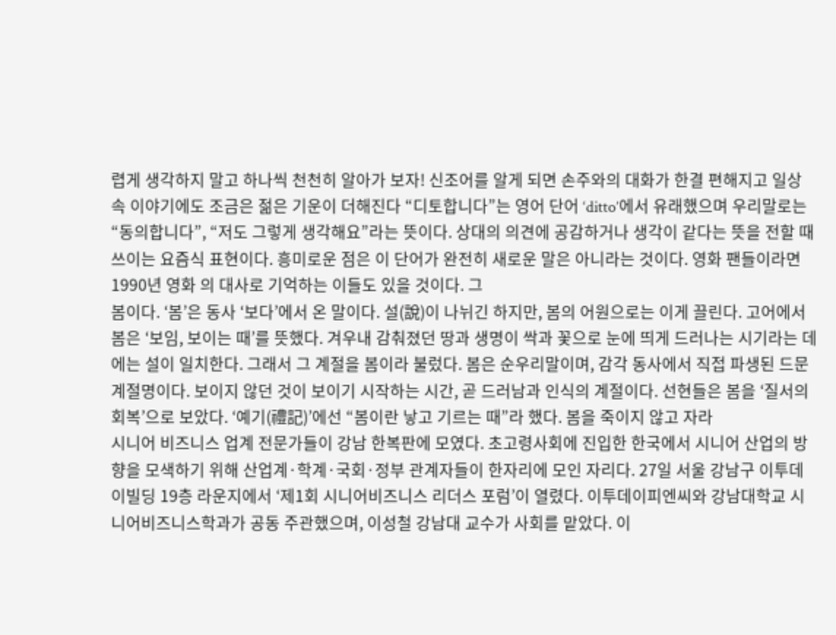렵게 생각하지 말고 하나씩 천천히 알아가 보자! 신조어를 알게 되면 손주와의 대화가 한결 편해지고 일상 속 이야기에도 조금은 젊은 기운이 더해진다 “디토합니다”는 영어 단어 ‘ditto’에서 유래했으며 우리말로는 “동의합니다”, “저도 그렇게 생각해요”라는 뜻이다. 상대의 의견에 공감하거나 생각이 같다는 뜻을 전할 때 쓰이는 요즘식 표현이다. 흥미로운 점은 이 단어가 완전히 새로운 말은 아니라는 것이다. 영화 팬들이라면 1990년 영화 의 대사로 기억하는 이들도 있을 것이다. 그
봄이다. ‘봄’은 동사 ‘보다’에서 온 말이다. 설(說)이 나뉘긴 하지만, 봄의 어원으로는 이게 끌린다. 고어에서 봄은 ‘보임, 보이는 때’를 뜻했다. 겨우내 감춰졌던 땅과 생명이 싹과 꽃으로 눈에 띄게 드러나는 시기라는 데에는 설이 일치한다. 그래서 그 계절을 봄이라 불렀다. 봄은 순우리말이며, 감각 동사에서 직접 파생된 드문 계절명이다. 보이지 않던 것이 보이기 시작하는 시간, 곧 드러남과 인식의 계절이다. 선현들은 봄을 ‘질서의 회복’으로 보았다. ‘예기(禮記)’에선 “봄이란 낳고 기르는 때”라 했다. 봄을 죽이지 않고 자라
시니어 비즈니스 업계 전문가들이 강남 한복판에 모였다. 초고령사회에 진입한 한국에서 시니어 산업의 방향을 모색하기 위해 산업계·학계·국회·정부 관계자들이 한자리에 모인 자리다. 27일 서울 강남구 이투데이빌딩 19층 라운지에서 ‘제1회 시니어비즈니스 리더스 포럼’이 열렸다. 이투데이피엔씨와 강남대학교 시니어비즈니스학과가 공동 주관했으며, 이성철 강남대 교수가 사회를 맡았다. 이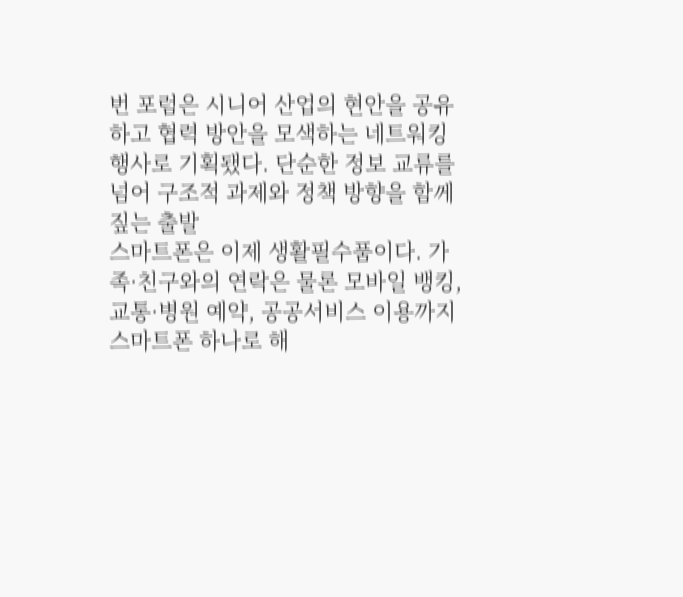번 포럼은 시니어 산업의 현안을 공유하고 협력 방안을 모색하는 네트워킹 행사로 기획됐다. 단순한 정보 교류를 넘어 구조적 과제와 정책 방향을 함께 짚는 출발
스마트폰은 이제 생활필수품이다. 가족·친구와의 연락은 물론 모바일 뱅킹, 교통·병원 예약, 공공서비스 이용까지 스마트폰 하나로 해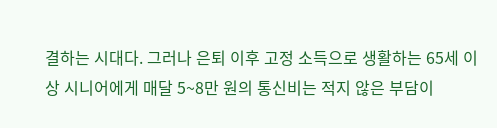결하는 시대다. 그러나 은퇴 이후 고정 소득으로 생활하는 65세 이상 시니어에게 매달 5~8만 원의 통신비는 적지 않은 부담이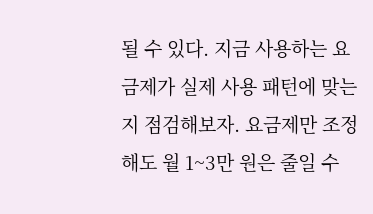될 수 있다. 지금 사용하는 요금제가 실제 사용 패턴에 맞는지 점검해보자. 요금제만 조정해도 월 1~3만 원은 줄일 수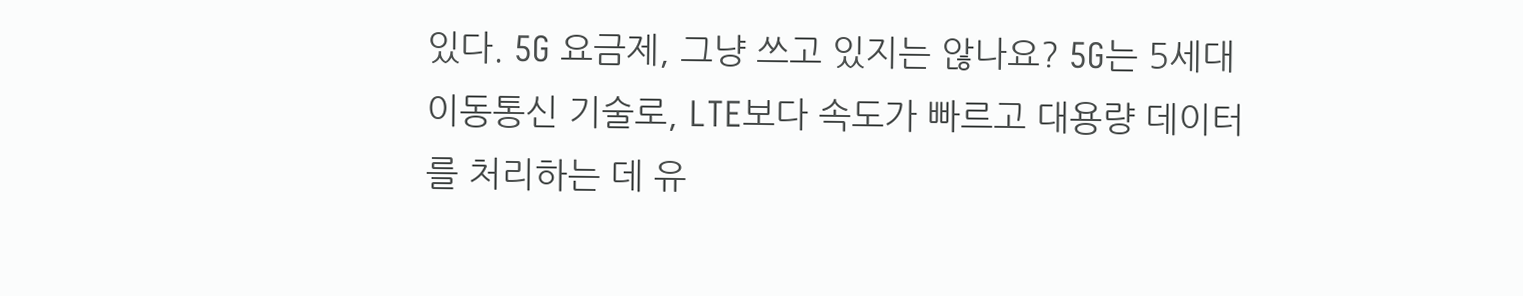있다. 5G 요금제, 그냥 쓰고 있지는 않나요? 5G는 5세대 이동통신 기술로, LTE보다 속도가 빠르고 대용량 데이터를 처리하는 데 유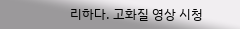리하다. 고화질 영상 시청